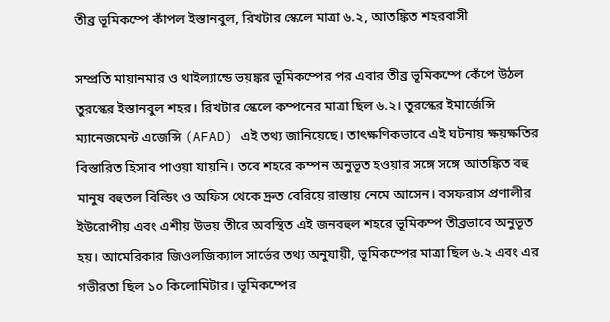তীব্র ভূমিকম্পে কাঁপল ইস্তানবুল, রিখটার স্কেলে মাত্রা ৬.২, আতঙ্কিত শহরবাসী

সম্প্রতি মায়ানমার ও থাইল্যান্ডে ভয়ঙ্কর ভূমিকম্পের পর এবার তীব্র ভূমিকম্পে কেঁপে উঠল তুরস্কের ইস্তানবুল শহর। রিখটার স্কেলে কম্পনের মাত্রা ছিল ৬.২। তুরস্কের ইমার্জেন্সি ম্যানেজমেন্ট এজেন্সি (AFAD) এই তথ্য জানিয়েছে। তাৎক্ষণিকভাবে এই ঘটনায় ক্ষয়ক্ষতির বিস্তারিত হিসাব পাওয়া যায়নি। তবে শহরে কম্পন অনুভূত হওয়ার সঙ্গে সঙ্গে আতঙ্কিত বহু মানুষ বহুতল বিল্ডিং ও অফিস থেকে দ্রুত বেরিয়ে রাস্তায় নেমে আসেন। বসফরাস প্রণালীর ইউরোপীয় এবং এশীয় উভয় তীরে অবস্থিত এই জনবহুল শহরে ভূমিকম্প তীব্রভাবে অনুভূত হয়। আমেরিকার জিওলজিক্যাল সার্ভের তথ্য অনুযায়ী, ভূমিকম্পের মাত্রা ছিল ৬.২ এবং এর গভীরতা ছিল ১০ কিলোমিটার। ভূমিকম্পের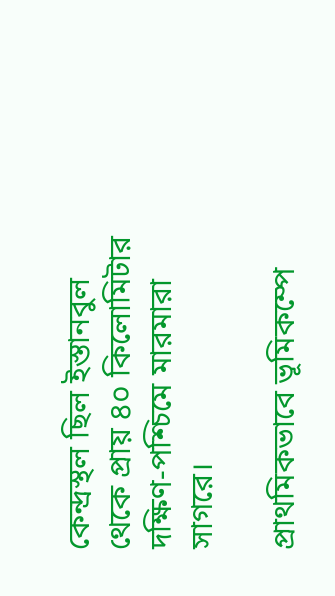কেন্দ্রস্থল ছিল ইস্তানবুল থেকে প্রায় ৪০ কিলোমিটার দক্ষিণ-পশ্চিমে মারমারা সাগরে।

প্রাথমিকভাবে ভূমিকম্পে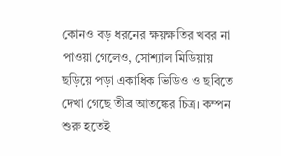কোনও বড় ধরনের ক্ষয়ক্ষতির খবর না পাওয়া গেলেও, সোশ্যাল মিডিয়ায় ছড়িয়ে পড়া একাধিক ভিডিও ও ছবিতে দেখা গেছে তীব্র আতঙ্কের চিত্র। কম্পন শুরু হতেই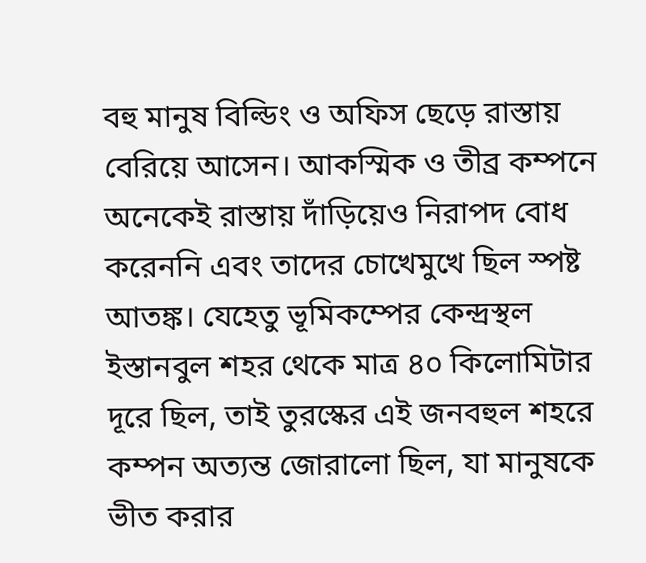বহু মানুষ বিল্ডিং ও অফিস ছেড়ে রাস্তায় বেরিয়ে আসেন। আকস্মিক ও তীব্র কম্পনে অনেকেই রাস্তায় দাঁড়িয়েও নিরাপদ বোধ করেননি এবং তাদের চোখেমুখে ছিল স্পষ্ট আতঙ্ক। যেহেতু ভূমিকম্পের কেন্দ্রস্থল ইস্তানবুল শহর থেকে মাত্র ৪০ কিলোমিটার দূরে ছিল, তাই তুরস্কের এই জনবহুল শহরে কম্পন অত্যন্ত জোরালো ছিল, যা মানুষকে ভীত করার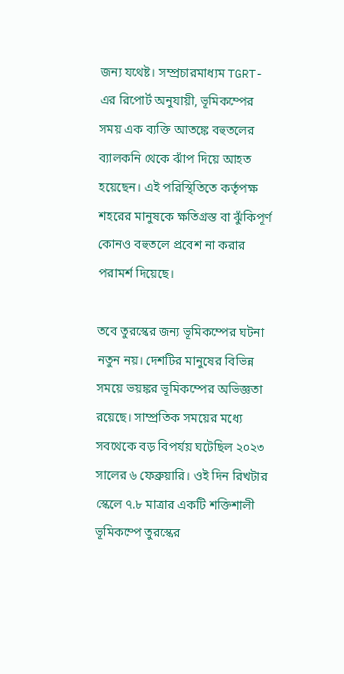জন্য যথেষ্ট। সম্প্রচারমাধ্যম TGRT-এর রিপোর্ট অনুযায়ী, ভূমিকম্পের সময় এক ব্যক্তি আতঙ্কে বহুতলের ব্যালকনি থেকে ঝাঁপ দিয়ে আহত হয়েছেন। এই পরিস্থিতিতে কর্তৃপক্ষ শহরের মানুষকে ক্ষতিগ্রস্ত বা ঝুঁকিপূর্ণ কোনও বহুতলে প্রবেশ না করার পরামর্শ দিয়েছে।

তবে তুরস্কের জন্য ভূমিকম্পের ঘটনা নতুন নয়। দেশটির মানুষের বিভিন্ন সময়ে ভয়ঙ্কর ভূমিকম্পের অভিজ্ঞতা রয়েছে। সাম্প্রতিক সময়ের মধ্যে সবথেকে বড় বিপর্যয় ঘটেছিল ২০২৩ সালের ৬ ফেব্রুয়ারি। ওই দিন রিখটার স্কেলে ৭.৮ মাত্রার একটি শক্তিশালী ভূমিকম্পে তুরস্কের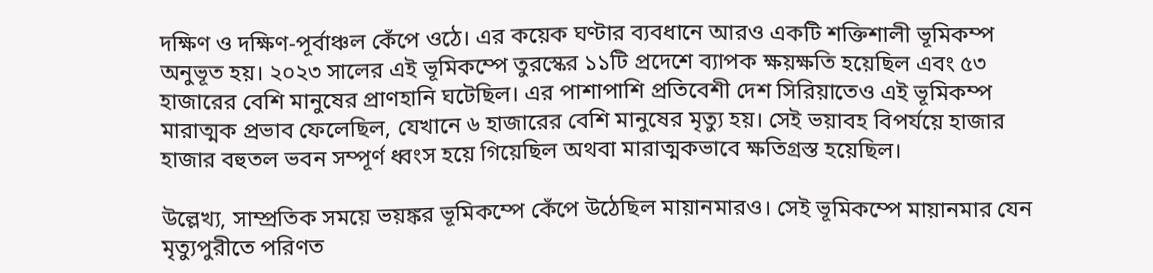দক্ষিণ ও দক্ষিণ-পূর্বাঞ্চল কেঁপে ওঠে। এর কয়েক ঘণ্টার ব্যবধানে আরও একটি শক্তিশালী ভূমিকম্প অনুভূত হয়। ২০২৩ সালের এই ভূমিকম্পে তুরস্কের ১১টি প্রদেশে ব্যাপক ক্ষয়ক্ষতি হয়েছিল এবং ৫৩ হাজারের বেশি মানুষের প্রাণহানি ঘটেছিল। এর পাশাপাশি প্রতিবেশী দেশ সিরিয়াতেও এই ভূমিকম্প মারাত্মক প্রভাব ফেলেছিল, যেখানে ৬ হাজারের বেশি মানুষের মৃত্যু হয়। সেই ভয়াবহ বিপর্যয়ে হাজার হাজার বহুতল ভবন সম্পূর্ণ ধ্বংস হয়ে গিয়েছিল অথবা মারাত্মকভাবে ক্ষতিগ্রস্ত হয়েছিল।

উল্লেখ্য, সাম্প্রতিক সময়ে ভয়ঙ্কর ভূমিকম্পে কেঁপে উঠেছিল মায়ানমারও। সেই ভূমিকম্পে মায়ানমার যেন মৃত্যুপুরীতে পরিণত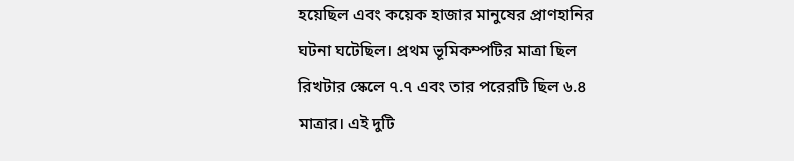হয়েছিল এবং কয়েক হাজার মানুষের প্রাণহানির ঘটনা ঘটেছিল। প্রথম ভূমিকম্পটির মাত্রা ছিল রিখটার স্কেলে ৭.৭ এবং তার পরেরটি ছিল ৬.৪ মাত্রার। এই দুটি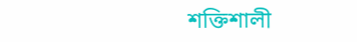শক্তিশালী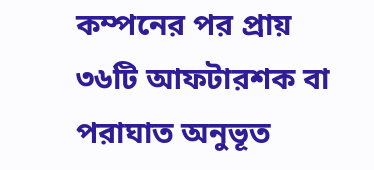কম্পনের পর প্রায় ৩৬টি আফটারশক বা পরাঘাত অনুভূত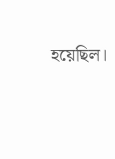হয়েছিল।